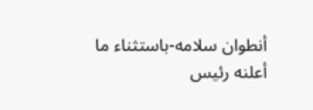أنطوان سلامه-باستثناء ما أعلنه رئيس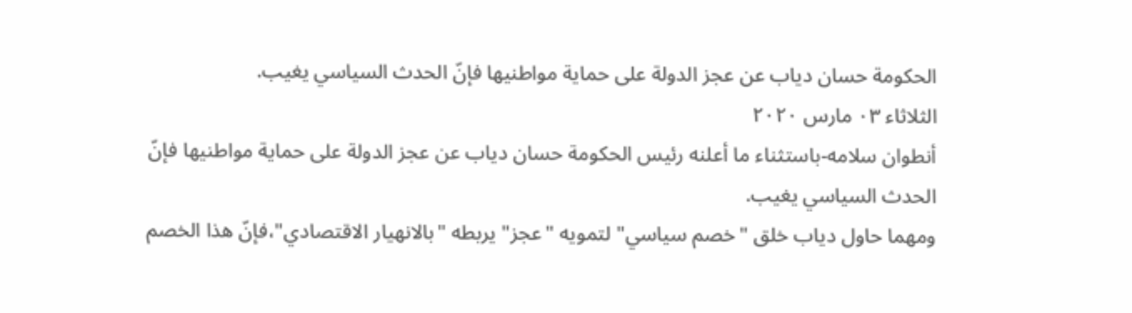الحكومة حسان دياب عن عجز الدولة على حماية مواطنيها فإنّ الحدث السياسي يغيب.
الثلاثاء ٠٣ مارس ٢٠٢٠
أنطوان سلامه-باستثناء ما أعلنه رئيس الحكومة حسان دياب عن عجز الدولة على حماية مواطنيها فإنّ الحدث السياسي يغيب.
ومهما حاول دياب خلق "خصم سياسي" لتمويه "عجز" يربطه "بالانهيار الاقتصادي"،فإنّ هذا الخصم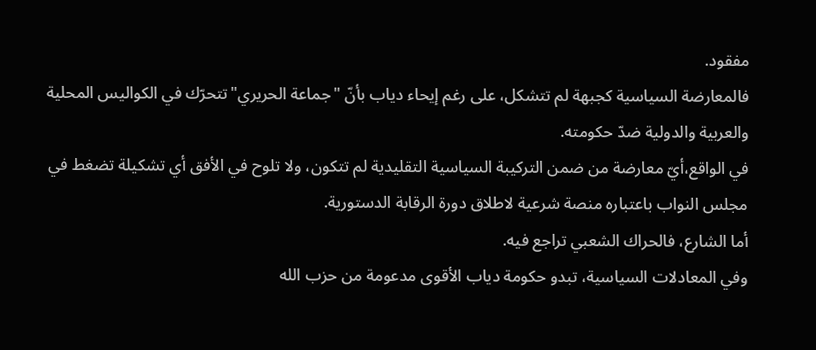مفقود.
فالمعارضة السياسية كجبهة لم تتشكل، على رغم إيحاء دياب بأنّ "جماعة الحريري"تتحرّك في الكواليس المحلية والعربية والدولية ضدّ حكومته.
في الواقع،أيّ معارضة من ضمن التركيبة السياسية التقليدية لم تتكون، ولا تلوح في الأفق أي تشكيلة تضغط في مجلس النواب باعتباره منصة شرعية لاطلاق دورة الرقابة الدستورية.
أما الشارع، فالحراك الشعبي تراجع فيه.
وفي المعادلات السياسية، تبدو حكومة دياب الأقوى مدعومة من حزب الله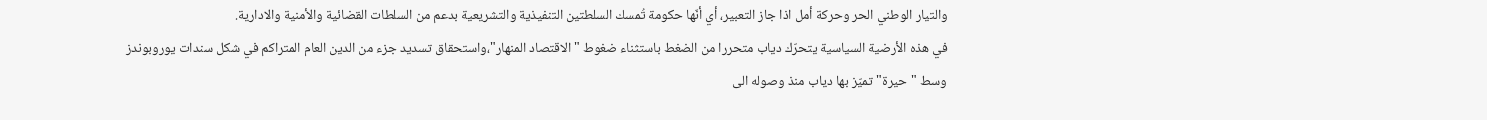والتيار الوطني الحر وحركة أمل اذا جاز التعبير، أي أنّها حكومة تُمسك السلطتين التنفيذية والتشريعية بدعم من السلطات القضائية والأمنية والادارية.
في هذه الأرضية السياسية يتحرّك دياب متحررا من الضغط باستثناء ضغوط "الاقتصاد المنهار"،واستحقاق تسديد جزء من الدين العام المتراكم في شكل سندات يوروبوندز وسط "حيرة" تميّز بها دياب منذ وصوله الى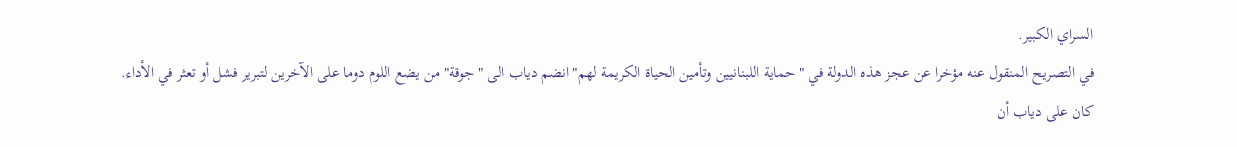السراي الكبير.
في التصريح المنقول عنه مؤخرا عن عجز هذه الدولة في "حماية اللبنانيين وتأمين الحياة الكريمة لهم"انضم دياب الى "جوقة" من يضع اللوم دوما على الآخرين لتبرير فشل أو تعثر في الأداء.
كان على دياب أن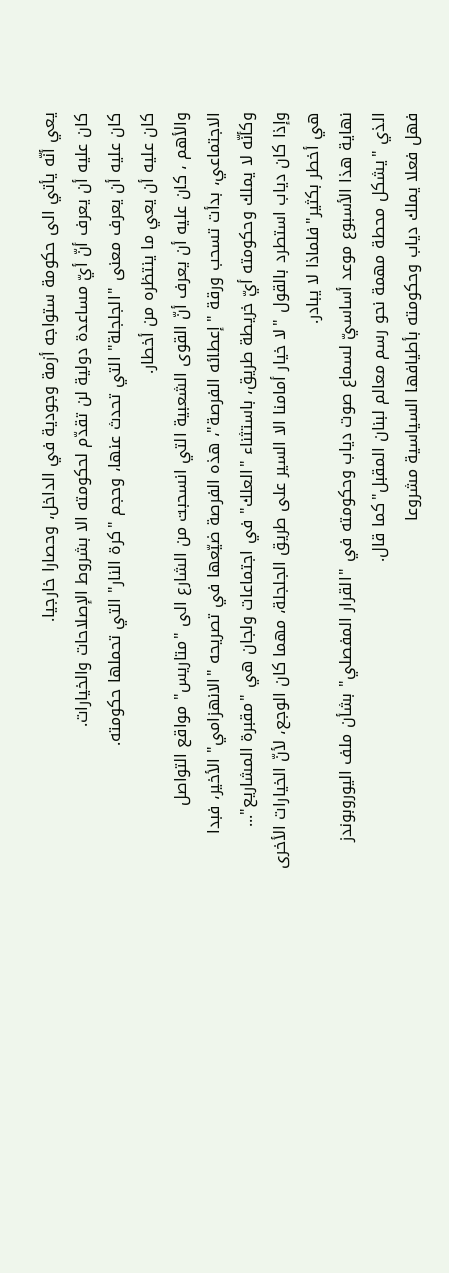يعي أنّه يأتي الى حكومة ستواجه أزمة وجودية في الداخل، وحصارا خارجيا.
كان عليه أن يعرف أنّ أيّ مساعدة دولية لن تقدّم لحكومته الا بشروط الإصلاحات والخيارات.
كان عليه أن يعرف معنى "الجلجلة" التي تحدث عنها، وحجم "كرة النار" التي تحملها حكومته.
كان عليه أن يعي ما ينتظره من أخطار.
والأهم ، كان عليه أن يعرف أنّ القوى الشعبية التي انسحبت من الشارع الى "متاريس" مواقع التواصل الاجتماعي، بدأت تسحب ورقة "إعطائه الفرصة"، هذه الفرصة ضيّعها في تصريحه "الانهزامي" الأخير، فبدا وكأنّه لا يملك وحكومته أيّ خريطة طريق، باستثناء "العلك" في اجتماعات ولجان هي "مقبرة المشاريع"...
وإذا كان دياب استطرد بالقول "لا خيار أمامنا الا السير على طريق الجلجلة، مهما كان الوجع، لأنّ الخيارات الأخرى هي أخطر بكثير"فلماذا لا يبادر.
نهاية هذا الأسبوع موعد أساسيّ لسماع صوت دياب وحكومته في "القرار المفصلي" بشأن ملف اليوروبوندز الذي "يشكل محطة مهمة نحو رسم معالم لبنان المقبل"كما قال.
فهل فعلا يملك دياب وحكومته بأطيافها السياسية مشروعا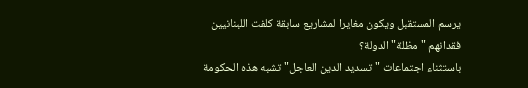يرسم المستقبل ويكون مغايرا لمشاريع سابقة كلفت اللبنانيين فقدانهم "مظلة" الدولة؟
باستثناء اجتماعات "تسديد الدين العاجل" تشبه هذه الحكومة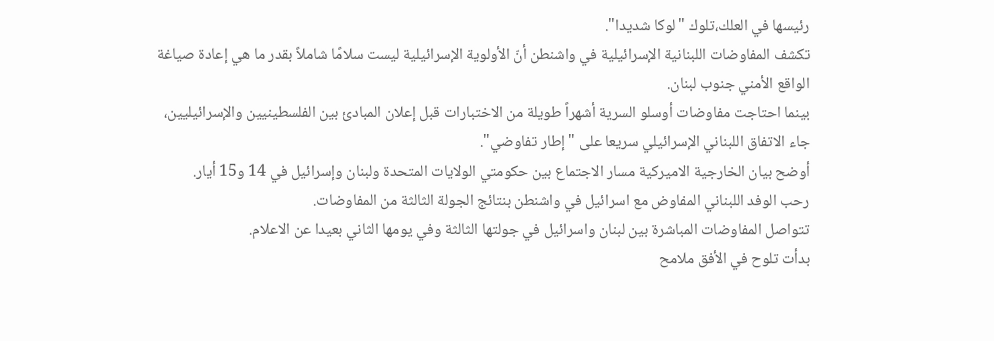رئيسها في العلك،تلوك "لوكا شديدا".
تكشف المفاوضات اللبنانية الإسرائيلية في واشنطن أنّ الأولوية الإسرائيلية ليست سلامًا شاملاً بقدر ما هي إعادة صياغة الواقع الأمني جنوب لبنان.
بينما احتاجت مفاوضات أوسلو السرية أشهراً طويلة من الاختبارات قبل إعلان المبادئ بين الفلسطينيين والإسرائيليين، جاء الاتفاق اللبناني الإسرائيلي سريعا على "إطار تفاوضي".
أوضح بيان الخارجية الاميركية مسار الاجتماع بين حكومتي الولايات المتحدة ولبنان وإسرائيل في 14 و15 أيار.
رحب الوفد اللبناني المفاوض مع اسرائيل في واشنطن بنتائج الجولة الثالثة من المفاوضات.
تتواصل المفاوضات المباشرة بين لبنان واسرائيل في جولتها الثالثة وفي يومها الثاني بعيدا عن الاعلام.
بدأت تلوح في الأفق ملامح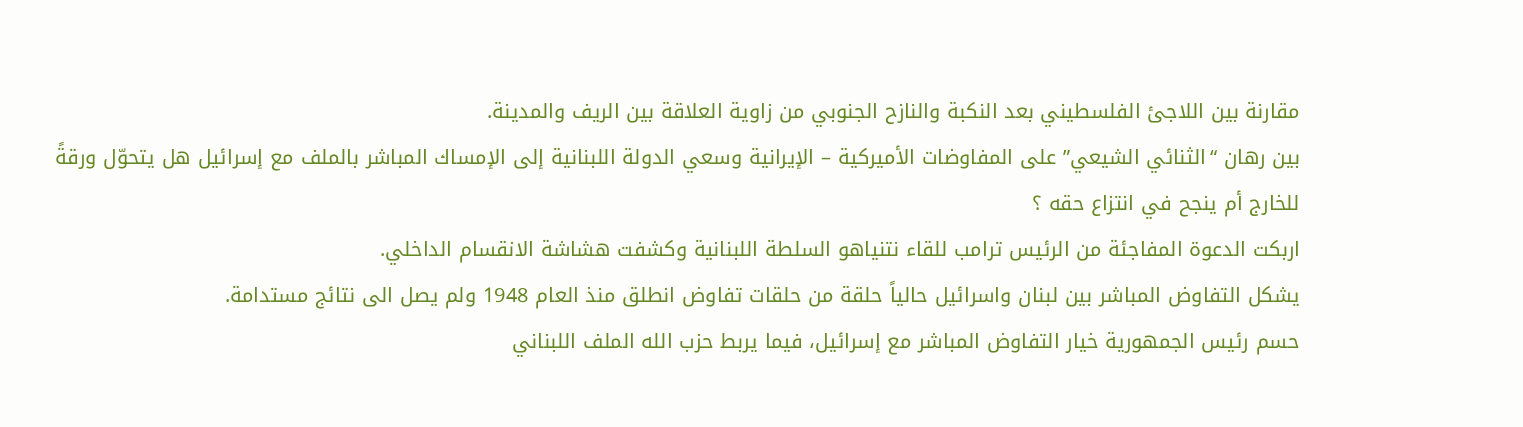مقارنة بين اللاجئ الفلسطيني بعد النكبة والنازح الجنوبي من زاوية العلاقة بين الريف والمدينة.
بين رهان “الثنائي الشيعي” على المفاوضات الأميركية – الإيرانية وسعي الدولة اللبنانية إلى الإمساك المباشر بالملف مع إسرائيل هل يتحوّل ورقةً للخارج أم ينجح في انتزاع حقه ؟
اربكت الدعوة المفاجئة من الرئيس ترامب للقاء نتنياهو السلطة اللبنانية وكشفت هشاشة الانقسام الداخلي.
يشكل التفاوض المباشر بين لبنان واسرائيل حالياً حلقة من حلقات تفاوض انطلق منذ العام 1948 ولم يصل الى نتائج مستدامة.
حسم رئيس الجمهورية خيار التفاوض المباشر مع إسرائيل، فيما يربط حزب الله الملف اللبناني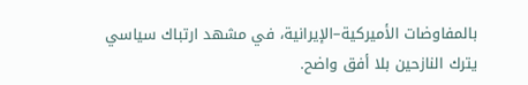بالمفاوضات الأميركية–الإيرانية، في مشهد ارتباك سياسي يترك النازحين بلا أفق واضح.